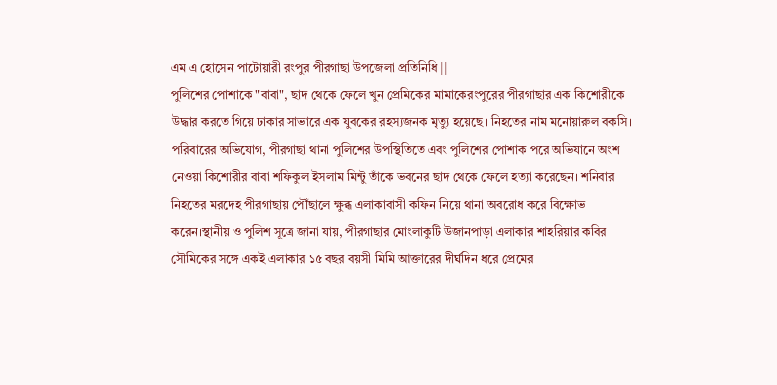এম এ হোসেন পাটোয়ারী রংপুর পীরগাছা উপজেলা প্রতিনিধি ||
পুলিশের পোশাকে "বাবা", ছাদ থেকে ফেলে খুন প্রেমিকের মামাকেরংপুরের পীরগাছার এক কিশোরীকে উদ্ধার করতে গিয়ে ঢাকার সাভারে এক যুবকের রহস্যজনক মৃত্যু হয়েছে। নিহতের নাম মনোয়ারুল বকসি। পরিবারের অভিযোগ, পীরগাছা থানা পুলিশের উপস্থিতিতে এবং পুলিশের পোশাক পরে অভিযানে অংশ নেওয়া কিশোরীর বাবা শফিকুল ইসলাম মিন্টু তাঁকে ভবনের ছাদ থেকে ফেলে হত্যা করেছেন। শনিবার নিহতের মরদেহ পীরগাছায় পৌঁছালে ক্ষুব্ধ এলাকাবাসী কফিন নিয়ে থানা অবরোধ করে বিক্ষোভ করেন।স্থানীয় ও পুলিশ সূত্রে জানা যায়, পীরগাছার মোংলাকুটি উজানপাড়া এলাকার শাহরিয়ার কবির সৌমিকের সঙ্গে একই এলাকার ১৫ বছর বয়সী মিমি আক্তারের দীর্ঘদিন ধরে প্রেমের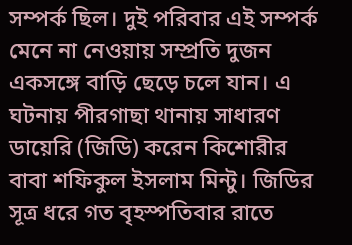সম্পর্ক ছিল। দুই পরিবার এই সম্পর্ক মেনে না নেওয়ায় সম্প্রতি দুজন একসঙ্গে বাড়ি ছেড়ে চলে যান। এ ঘটনায় পীরগাছা থানায় সাধারণ ডায়েরি (জিডি) করেন কিশোরীর বাবা শফিকুল ইসলাম মিন্টু। জিডির সূত্র ধরে গত বৃহস্পতিবার রাতে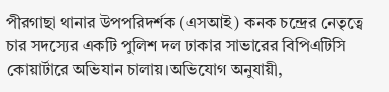পীরগাছা থানার উপপরিদর্শক (এসআই) কনক চন্দ্রের নেতৃত্বে চার সদস্যের একটি পুলিশ দল ঢাকার সাভারের বিপিএটিসি কোয়ার্টারে অভিযান চালায়।অভিযোগ অনুযায়ী,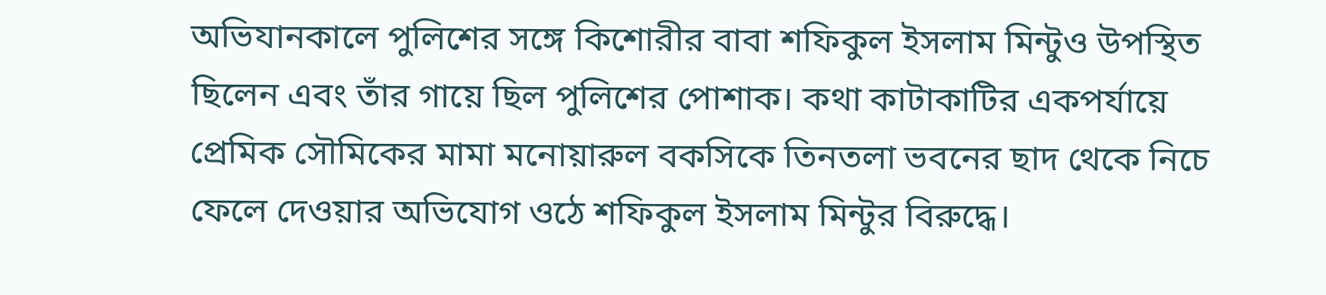অভিযানকালে পুলিশের সঙ্গে কিশোরীর বাবা শফিকুল ইসলাম মিন্টুও উপস্থিত ছিলেন এবং তাঁর গায়ে ছিল পুলিশের পোশাক। কথা কাটাকাটির একপর্যায়ে প্রেমিক সৌমিকের মামা মনোয়ারুল বকসিকে তিনতলা ভবনের ছাদ থেকে নিচে ফেলে দেওয়ার অভিযোগ ওঠে শফিকুল ইসলাম মিন্টুর বিরুদ্ধে।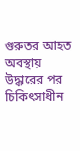গুরুতর আহত অবস্থায় উদ্ধারের পর চিকিৎসাধীন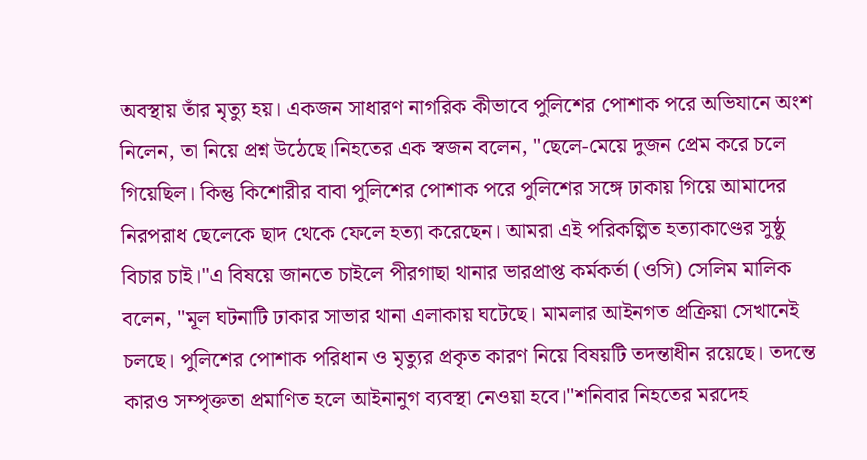অবস্থায় তাঁর মৃত্যু হয়। একজন সাধারণ নাগরিক কীভাবে পুলিশের পোশাক পরে অভিযানে অংশ নিলেন, তা নিয়ে প্রশ্ন উঠেছে।নিহতের এক স্বজন বলেন, "ছেলে-মেয়ে দুজন প্রেম করে চলে গিয়েছিল। কিন্তু কিশোরীর বাবা পুলিশের পোশাক পরে পুলিশের সঙ্গে ঢাকায় গিয়ে আমাদের নিরপরাধ ছেলেকে ছাদ থেকে ফেলে হত্যা করেছেন। আমরা এই পরিকল্পিত হত্যাকাণ্ডের সুষ্ঠু বিচার চাই।"এ বিষয়ে জানতে চাইলে পীরগাছা থানার ভারপ্রাপ্ত কর্মকর্তা (ওসি) সেলিম মালিক বলেন, "মূল ঘটনাটি ঢাকার সাভার থানা এলাকায় ঘটেছে। মামলার আইনগত প্রক্রিয়া সেখানেই চলছে। পুলিশের পোশাক পরিধান ও মৃত্যুর প্রকৃত কারণ নিয়ে বিষয়টি তদন্তাধীন রয়েছে। তদন্তে কারও সম্পৃক্ততা প্রমাণিত হলে আইনানুগ ব্যবস্থা নেওয়া হবে।"শনিবার নিহতের মরদেহ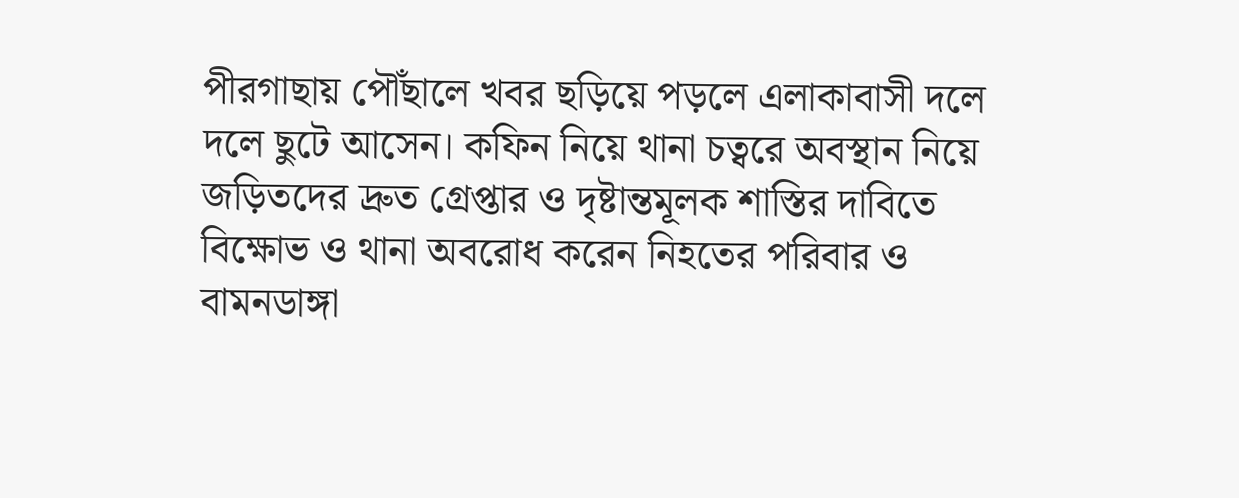পীরগাছায় পৌঁছালে খবর ছড়িয়ে পড়লে এলাকাবাসী দলে দলে ছুটে আসেন। কফিন নিয়ে থানা চত্বরে অবস্থান নিয়ে জড়িতদের দ্রুত গ্রেপ্তার ও দৃষ্টান্তমূলক শাস্তির দাবিতে বিক্ষোভ ও থানা অবরোধ করেন নিহতের পরিবার ও বামনডাঙ্গা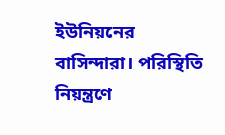ইউনিয়নের বাসিন্দারা। পরিস্থিতি নিয়ন্ত্রণে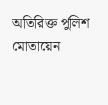অতিরিক্ত পুলিশ মোতায়েন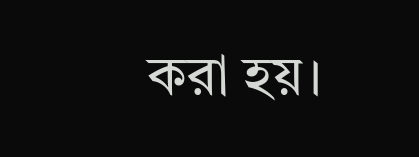করা হয়।